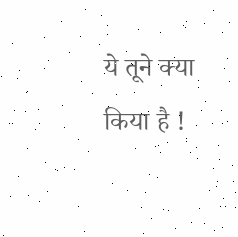ये तूने क्या किया है !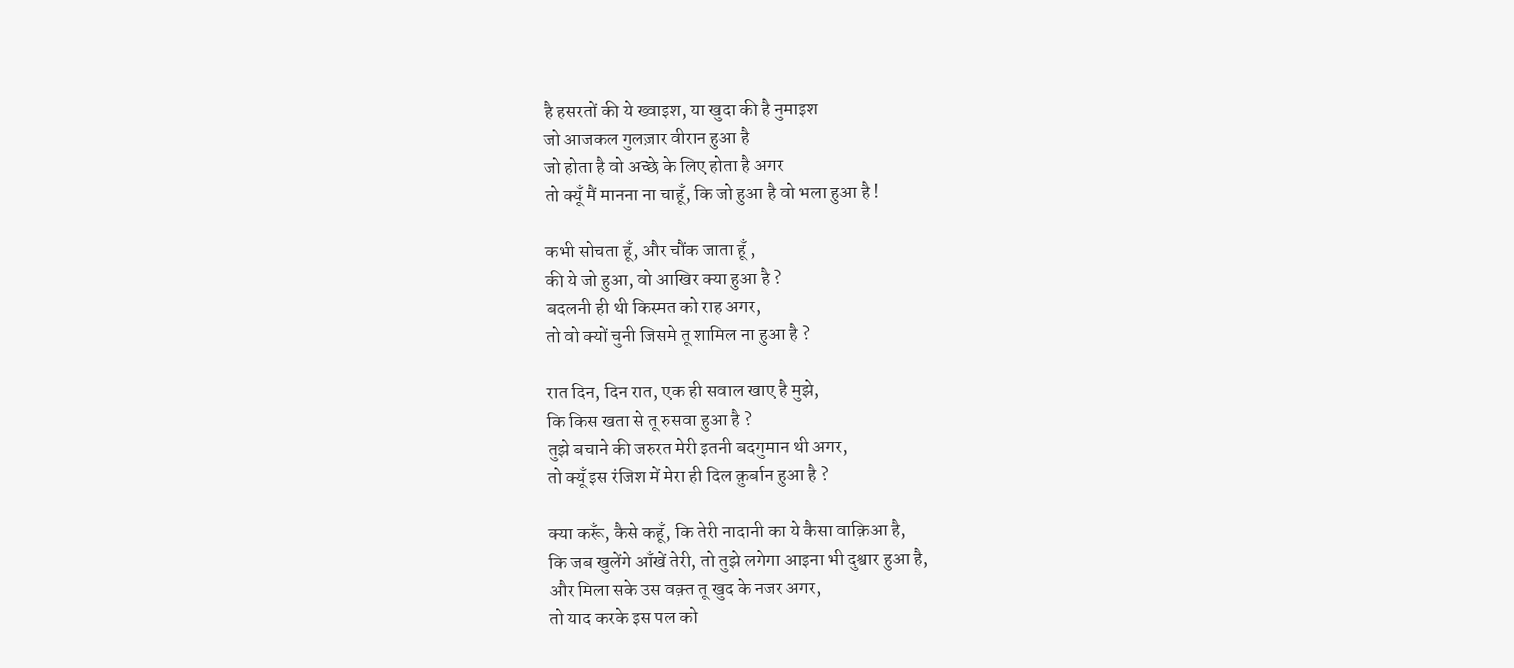है हसरतों की ये ख्वाइश, या खुदा की है नुमाइश
जो आजकल गुलज़ार वीरान हुआ है
जो होता है वो अच्छे के लिए होता है अगर
तो क्यूँ मैं मानना ना चाहूँ, कि जो हुआ है वो भला हुआ है !

कभी सोचता हूँ, और चौंक जाता हूँ ,
की ये जो हुआ, वो आखिर क्या हुआ है ?
बदलनी ही थी किस्मत को राह अगर,
तो वो क्यों चुनी जिसमे तू शामिल ना हुआ है ?

रात दिन, दिन रात, एक ही सवाल खाए है मुझे,
कि किस खता से तू रुसवा हुआ है ?
तुझे बचाने की जरुरत मेरी इतनी बदगुमान थी अगर,
तो क्यूँ इस रंजिश में मेरा ही दिल क़ुर्बान हुआ है ?

क्या करूँ, कैसे कहूँ, कि तेरी नादानी का ये कैसा वाक़िआ है,
कि जब खुलेंगे आँखें तेरी, तो तुझे लगेगा आइना भी दुश्वार हुआ है,
और मिला सके उस वक़्त तू खुद के नजर अगर,
तो याद करके इस पल को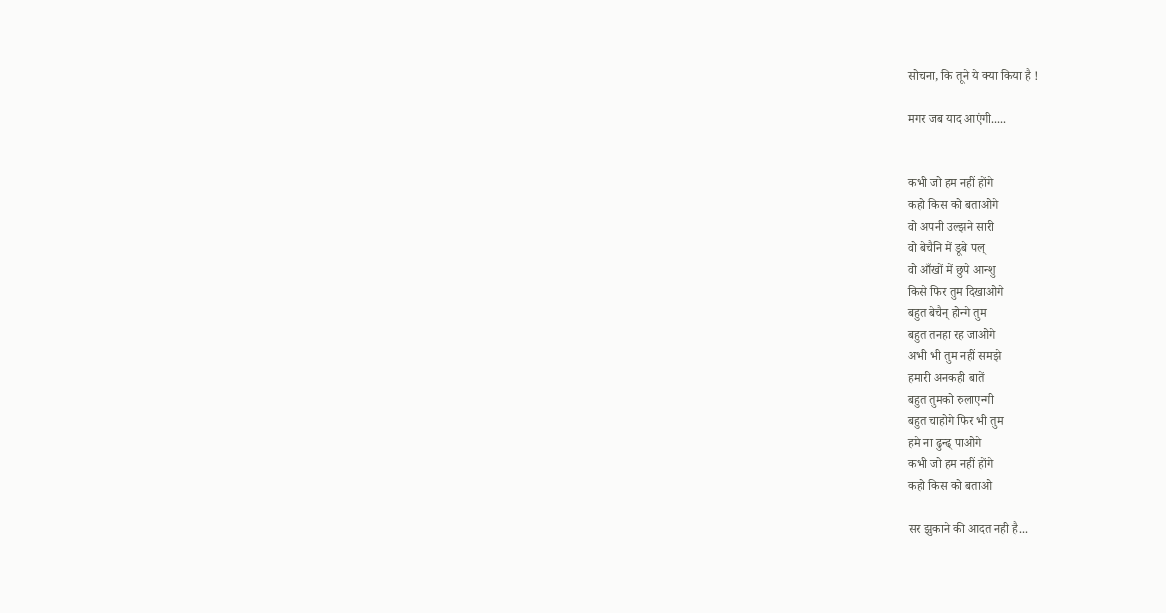सोचना, कि तूने ये क्या किया है !

मगर जब याद आएंगी.....


कभी जो हम नहीं होंगे
कहो किस को बताओगे
वो अपनी उल्झने सारी
वो बेचैनि में डूबे पल्
वो आँखों में छुपे आन्शु
किसे फिर तुम दिखाओगे
बहुत बेचैन् होन्गे तुम
बहुत तनहा रह जाओगे
अभी भी तुम नहीं समझे
हमारी अनकही बातें
बहुत तुमको रुलाएन्गी
बहुत चाहोगे फिर भी तुम
हमे ना ढुन्ढ् पाओगे
कभी जो हम नहीं होंगे
कहो किस को बताओ

सर झुकाने की आदत नही है...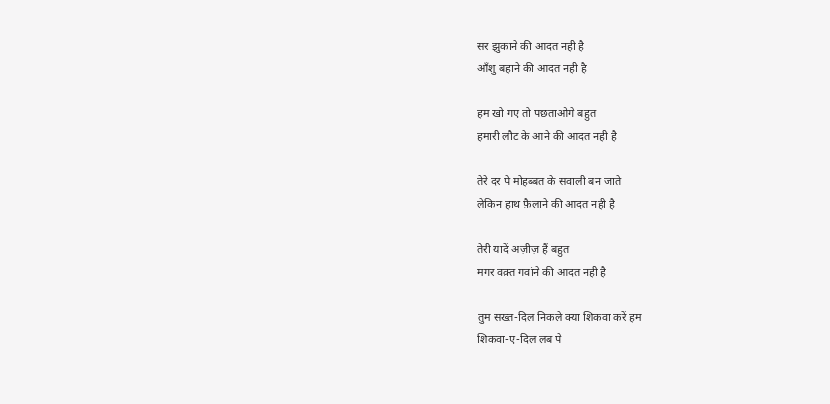सर झुकाने की आदत नही है
आँशु बहाने की आदत नही है

हम खो गए तो पछताओगे बहुत
हमारी लौट के आने की आदत नही है

तेरे दर पे मोहब्बत के सवाली बन जाते
लेकिन हाथ फ़ैलाने की आदत नही है

तेरी यादें अज़ीज़ हैं बहुत
मगर वक़्त गवांने की आदत नही है

तुम सख्त-दिल निकले क्या शिकवा करें हम
शिकवा-ए-दिल लब पे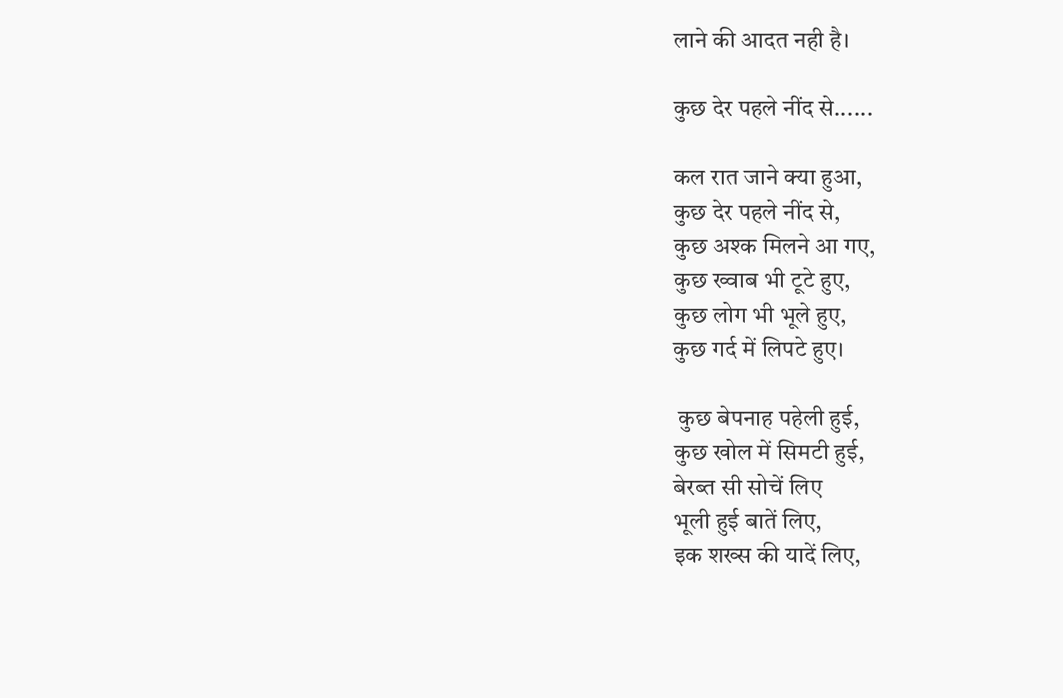लाने की आदत नही है।

कुछ देर पहले नींद से......

कल रात जाने क्या हुआ,
कुछ देर पहले नींद से,
कुछ अश्क मिलने आ गए,
कुछ ख्वाब भी टूटे हुए,
कुछ लोग भी भूले हुए,
कुछ गर्द में लिपटे हुए।

 कुछ बेपनाह पहेली हुई,
कुछ खोल में सिमटी हुई,
बेरब्त सी सोचें लिए
भूली हुई बातें लिए,
इक शख्स की यादें लिए,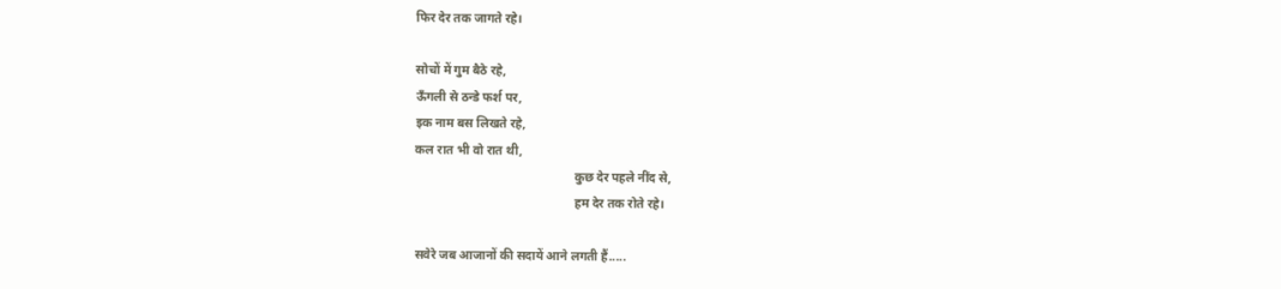फिर देर तक जागते रहे।

सोचों में गुम बैठे रहे,
ऊँगली से ठन्डे फर्श पर,
इक नाम बस लिखते रहे,
कल रात भी वो रात थी,
                                                   कुछ देर पहले नींद से,
                                                   हम देर तक रोते रहे।

सवेरे जब आजानों की सदायें आने लगती हैं.....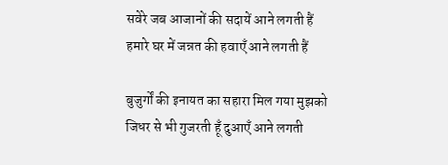सवेरे जब आजानों की सदायें आने लगती हैं
हमारे घर में जन्नत की हवाएँ आने लगती हैं

बुजुर्गों की इनायत का सहारा मिल गया मुझको
जिधर से भी गुजरती हूँ दुआएँ आने लगती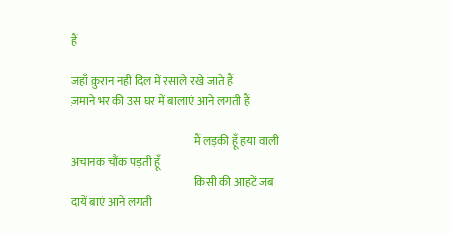हैं

जहाँ क़ुरान नही दिल में रसाले रखे जाते हैं
ज़माने भर की उस घर में बालाएं आने लगती हैं

                                                      मैं लड़की हूँ हया वाली अचानक चौंक पड़ती हूँ
                                                      किसी की आहटें जब दायें बाएं आने लगती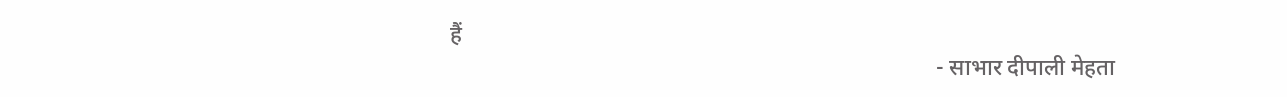हैं
                                                                                     - साभार दीपाली मेहता